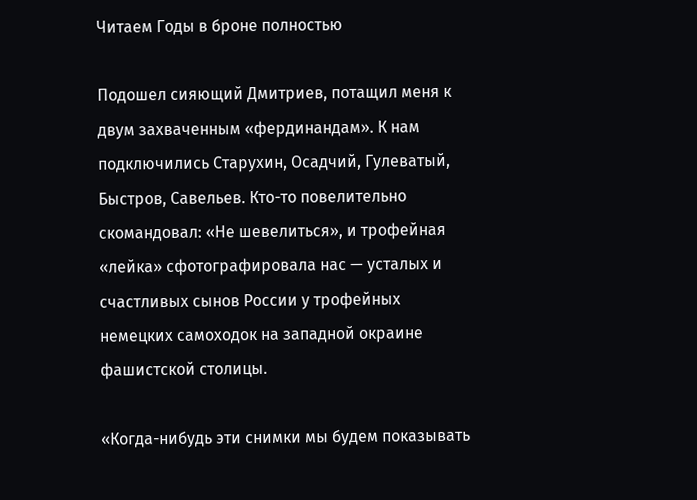Читаем Годы в броне полностью

Подошел сияющий Дмитриев, потащил меня к двум захваченным «фердинандам». К нам подключились Старухин, Осадчий, Гулеватый, Быстров, Савельев. Кто-то повелительно скомандовал: «Не шевелиться», и трофейная «лейка» сфотографировала нас — усталых и счастливых сынов России у трофейных немецких самоходок на западной окраине фашистской столицы.

«Когда-нибудь эти снимки мы будем показывать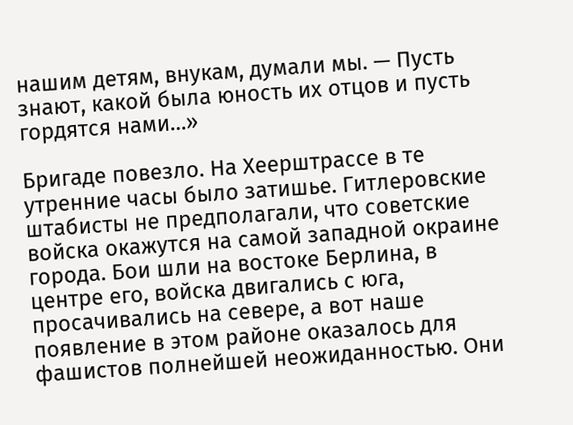нашим детям, внукам, думали мы. — Пусть знают, какой была юность их отцов и пусть гордятся нами…»

Бригаде повезло. На Хеерштрассе в те утренние часы было затишье. Гитлеровские штабисты не предполагали, что советские войска окажутся на самой западной окраине города. Бои шли на востоке Берлина, в центре его, войска двигались с юга, просачивались на севере, а вот наше появление в этом районе оказалось для фашистов полнейшей неожиданностью. Они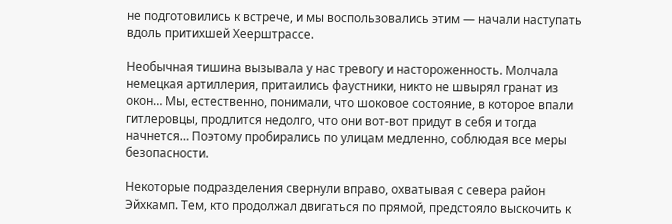не подготовились к встрече, и мы воспользовались этим — начали наступать вдоль притихшей Хеерштрассе.

Необычная тишина вызывала у нас тревогу и настороженность. Молчала немецкая артиллерия, притаились фаустники, никто не швырял гранат из окон… Мы, естественно, понимали, что шоковое состояние, в которое впали гитлеровцы, продлится недолго, что они вот-вот придут в себя и тогда начнется… Поэтому пробирались по улицам медленно, соблюдая все меры безопасности.

Некоторые подразделения свернули вправо, охватывая с севера район Эйхкамп. Тем, кто продолжал двигаться по прямой, предстояло выскочить к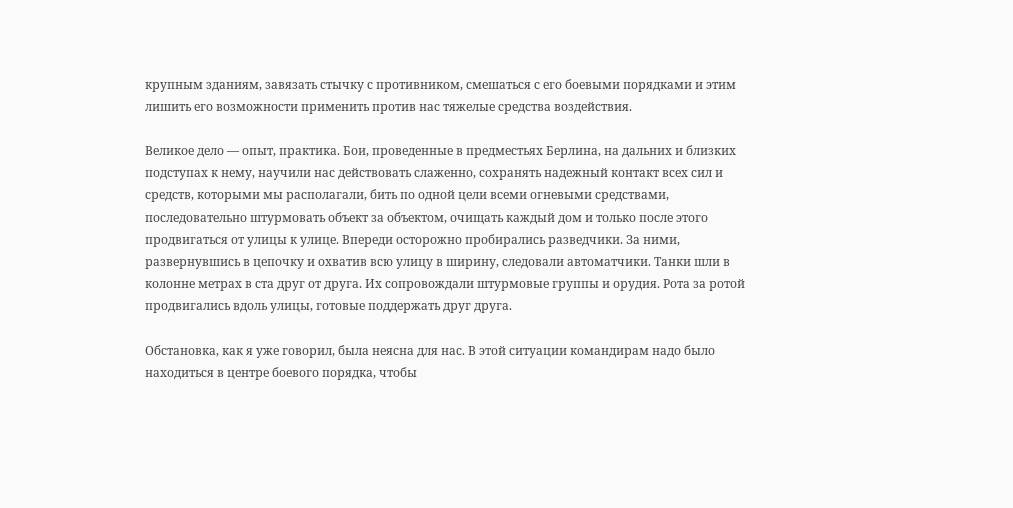крупным зданиям, завязать стычку с противником, смешаться с его боевыми порядками и этим лишить его возможности применить против нас тяжелые средства воздействия.

Великое дело — опыт, практика. Бои, проведенные в предместьях Берлина, на дальних и близких подступах к нему, научили нас действовать слаженно, сохранять надежный контакт всех сил и средств, которыми мы располагали, бить по одной цели всеми огневыми средствами, последовательно штурмовать объект за объектом, очищать каждый дом и только после этого продвигаться от улицы к улице. Впереди осторожно пробирались разведчики. За ними, развернувшись в цепочку и охватив всю улицу в ширину, следовали автоматчики. Танки шли в колонне метрах в ста друг от друга. Их сопровождали штурмовые группы и орудия. Рота за ротой продвигались вдоль улицы, готовые поддержать друг друга.

Обстановка, как я уже говорил, была неясна для нас. В этой ситуации командирам надо было находиться в центре боевого порядка, чтобы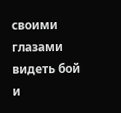своими глазами видеть бой и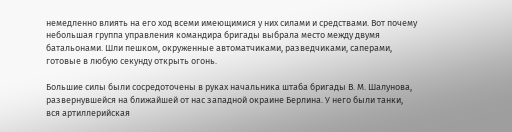немедленно влиять на его ход всеми имеющимися у них силами и средствами. Вот почему небольшая группа управления командира бригады выбрала место между двумя батальонами. Шли пешком, окруженные автоматчиками, разведчиками, саперами, готовые в любую секунду открыть огонь.

Большие силы были сосредоточены в руках начальника штаба бригады В. М. Шалунова, развернувшейся на ближайшей от нас западной окраине Берлина. У него были танки, вся артиллерийская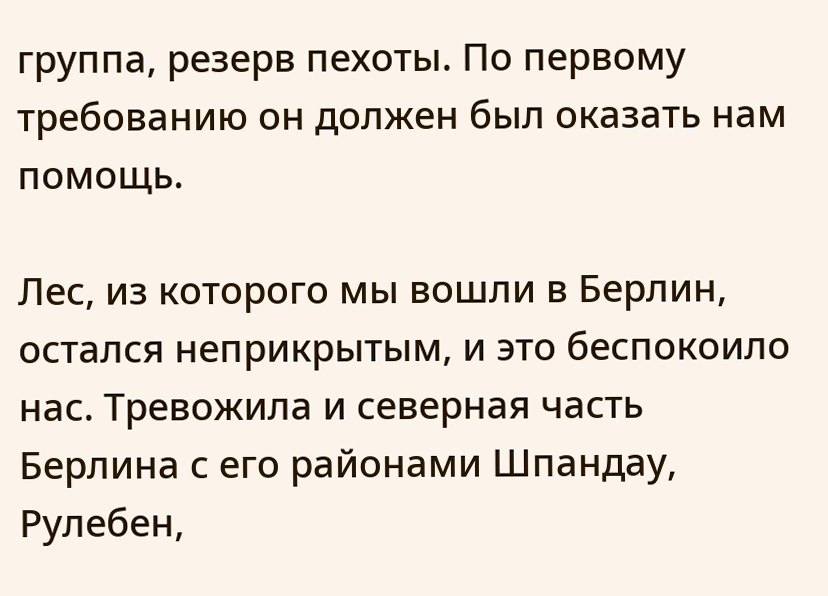группа, резерв пехоты. По первому требованию он должен был оказать нам помощь.

Лес, из которого мы вошли в Берлин, остался неприкрытым, и это беспокоило нас. Тревожила и северная часть Берлина с его районами Шпандау, Рулебен,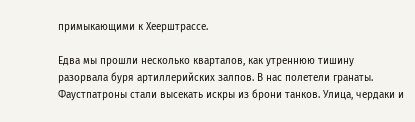примыкающими к Хеерштрассе.

Едва мы прошли несколько кварталов, как утреннюю тишину разорвала буря артиллерийских залпов. В нас полетели гранаты. Фаустпатроны стали высекать искры из брони танков. Улица, чердаки и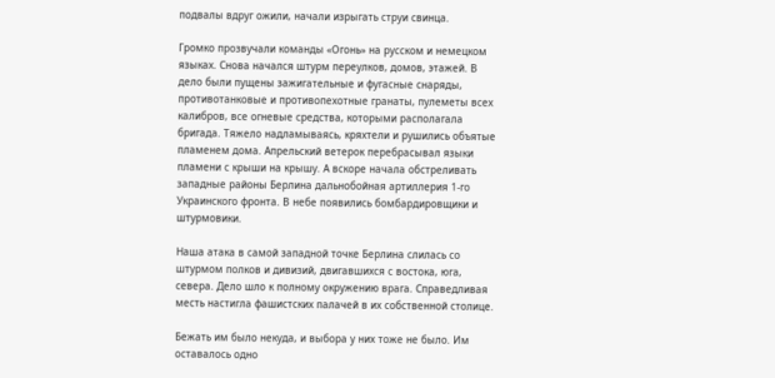подвалы вдруг ожили, начали изрыгать струи свинца.

Громко прозвучали команды «Огонь» на русском и немецком языках. Снова начался штурм переулков, домов, этажей. В дело были пущены зажигательные и фугасные снаряды, противотанковые и противопехотные гранаты, пулеметы всех калибров, все огневые средства, которыми располагала бригада. Тяжело надламываясь, кряхтели и рушились объятые пламенем дома. Апрельский ветерок перебрасывал языки пламени с крыши на крышу. А вскоре начала обстреливать западные районы Берлина дальнобойная артиллерия 1-го Украинского фронта. В небе появились бомбардировщики и штурмовики.

Наша атака в самой западной точке Берлина слилась со штурмом полков и дивизий, двигавшихся с востока, юга, севера. Дело шло к полному окружению врага. Справедливая месть настигла фашистских палачей в их собственной столице.

Бежать им было некуда, и выбора у них тоже не было. Им оставалось одно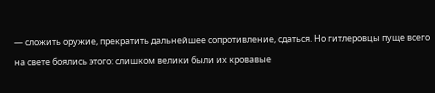— сложить оружие, прекратить дальнейшее сопротивление, сдаться. Но гитлеровцы пуще всего на свете боялись этого: слишком велики были их кровавые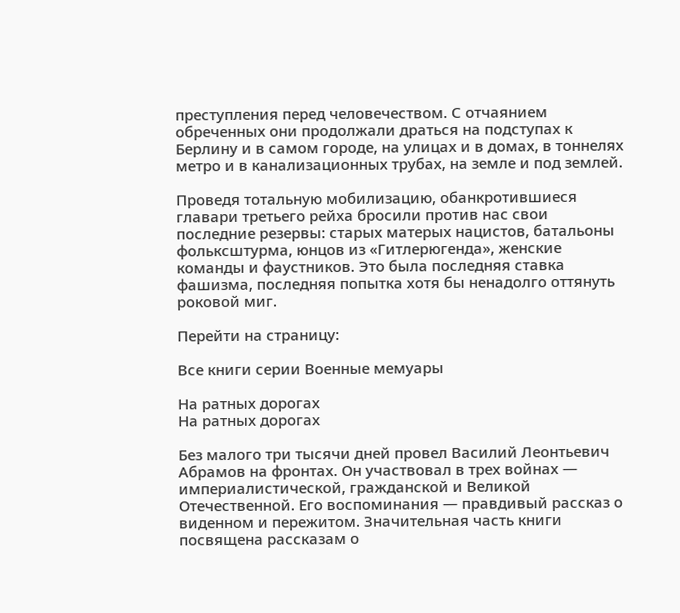преступления перед человечеством. С отчаянием обреченных они продолжали драться на подступах к Берлину и в самом городе, на улицах и в домах, в тоннелях метро и в канализационных трубах, на земле и под землей.

Проведя тотальную мобилизацию, обанкротившиеся главари третьего рейха бросили против нас свои последние резервы: старых матерых нацистов, батальоны фольксштурма, юнцов из «Гитлерюгенда», женские команды и фаустников. Это была последняя ставка фашизма, последняя попытка хотя бы ненадолго оттянуть роковой миг.

Перейти на страницу:

Все книги серии Военные мемуары

На ратных дорогах
На ратных дорогах

Без малого три тысячи дней провел Василий Леонтьевич Абрамов на фронтах. Он участвовал в трех войнах — империалистической, гражданской и Великой Отечественной. Его воспоминания — правдивый рассказ о виденном и пережитом. Значительная часть книги посвящена рассказам о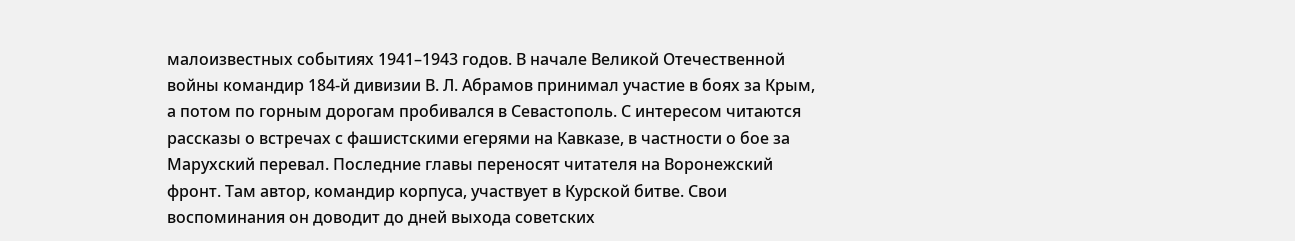малоизвестных событиях 1941–1943 годов. В начале Великой Отечественной войны командир 184-й дивизии В. Л. Абрамов принимал участие в боях за Крым, а потом по горным дорогам пробивался в Севастополь. С интересом читаются рассказы о встречах с фашистскими егерями на Кавказе, в частности о бое за Марухский перевал. Последние главы переносят читателя на Воронежский фронт. Там автор, командир корпуса, участвует в Курской битве. Свои воспоминания он доводит до дней выхода советских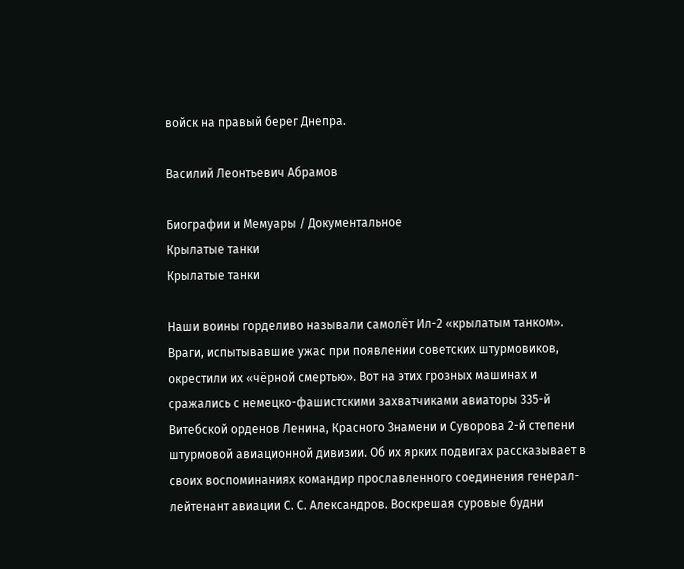войск на правый берег Днепра.

Василий Леонтьевич Абрамов

Биографии и Мемуары / Документальное
Крылатые танки
Крылатые танки

Наши воины горделиво называли самолёт Ил-2 «крылатым танком». Враги, испытывавшие ужас при появлении советских штурмовиков, окрестили их «чёрной смертью». Вот на этих грозных машинах и сражались с немецко-фашистскими захватчиками авиаторы 335-й Витебской орденов Ленина, Красного Знамени и Суворова 2-й степени штурмовой авиационной дивизии. Об их ярких подвигах рассказывает в своих воспоминаниях командир прославленного соединения генерал-лейтенант авиации С. С. Александров. Воскрешая суровые будни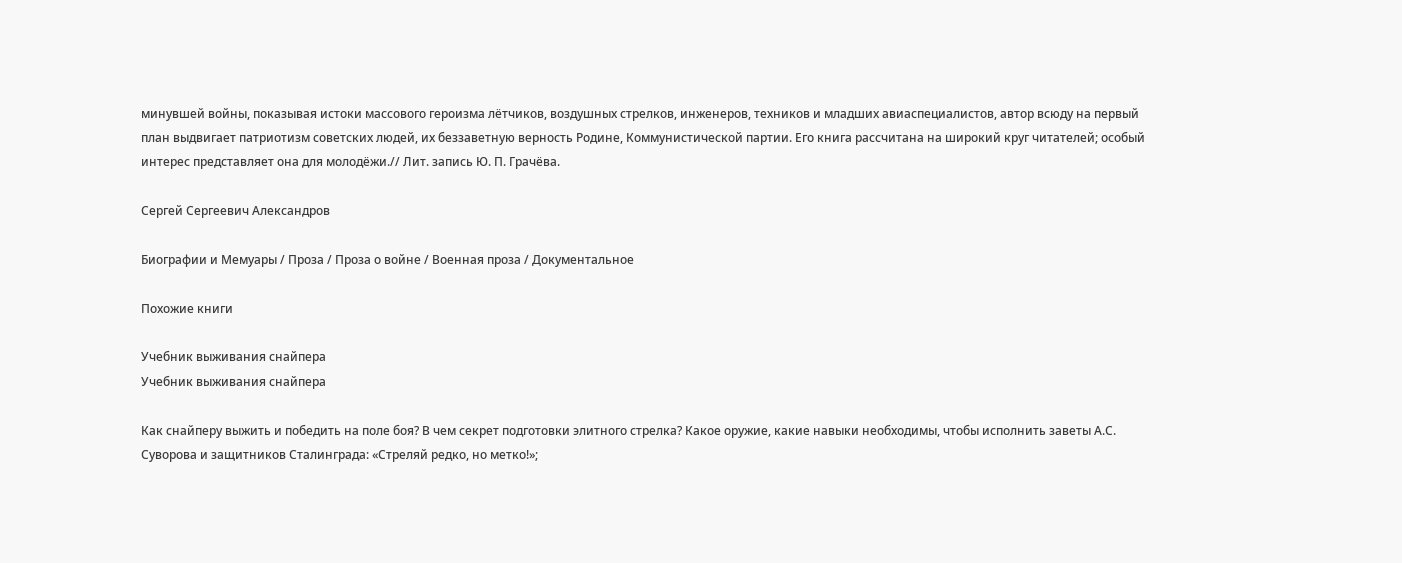минувшей войны, показывая истоки массового героизма лётчиков, воздушных стрелков, инженеров, техников и младших авиаспециалистов, автор всюду на первый план выдвигает патриотизм советских людей, их беззаветную верность Родине, Коммунистической партии. Его книга рассчитана на широкий круг читателей; особый интерес представляет она для молодёжи.// Лит. запись Ю. П. Грачёва.

Сергей Сергеевич Александров

Биографии и Мемуары / Проза / Проза о войне / Военная проза / Документальное

Похожие книги

Учебник выживания снайпера
Учебник выживания снайпера

Как снайперу выжить и победить на поле боя? В чем секрет подготовки элитного стрелка? Какое оружие, какие навыки необходимы, чтобы исполнить заветы А.С. Суворова и защитников Сталинграда: «Стреляй редко, но метко!»;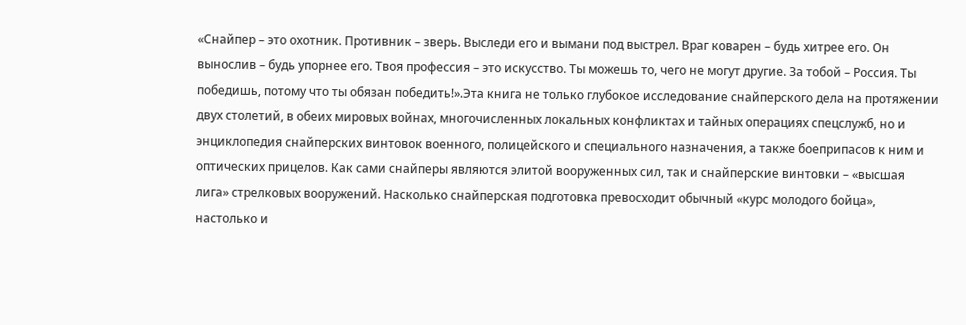«Снайпер – это охотник. Противник – зверь. Выследи его и вымани под выстрел. Враг коварен – будь хитрее его. Он вынослив – будь упорнее его. Твоя профессия – это искусство. Ты можешь то, чего не могут другие. За тобой – Россия. Ты победишь, потому что ты обязан победить!».Эта книга не только глубокое исследование снайперского дела на протяжении двух столетий, в обеих мировых войнах, многочисленных локальных конфликтах и тайных операциях спецслужб, но и энциклопедия снайперских винтовок военного, полицейского и специального назначения, а также боеприпасов к ним и оптических прицелов. Как сами снайперы являются элитой вооруженных сил, так и снайперские винтовки – «высшая лига» стрелковых вооружений. Насколько снайперская подготовка превосходит обычный «курс молодого бойца», настолько и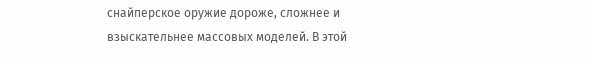снайперское оружие дороже, сложнее и взыскательнее массовых моделей. В этой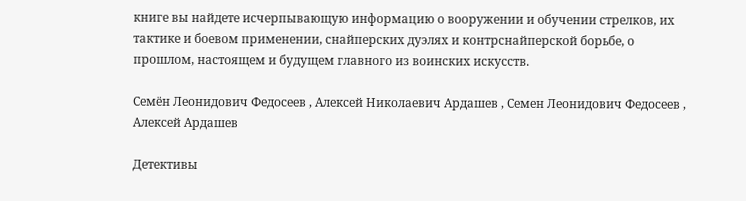книге вы найдете исчерпывающую информацию о вооружении и обучении стрелков, их тактике и боевом применении, снайперских дуэлях и контрснайперской борьбе, о прошлом, настоящем и будущем главного из воинских искусств.

Семён Леонидович Федосеев , Алексей Николаевич Ардашев , Семен Леонидович Федосеев , Алексей Ардашев

Детективы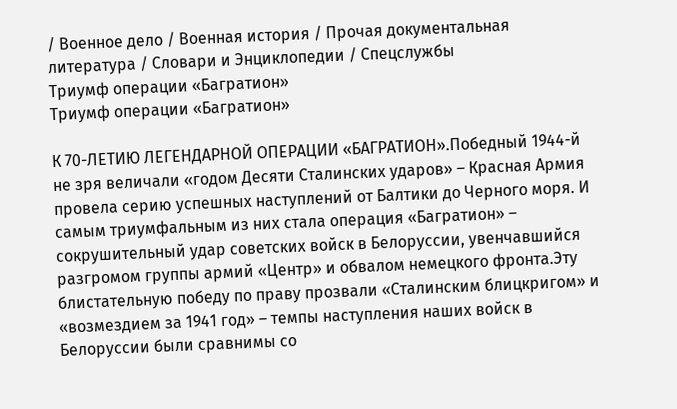/ Военное дело / Военная история / Прочая документальная литература / Словари и Энциклопедии / Cпецслужбы
Триумф операции «Багратион»
Триумф операции «Багратион»

К 70-ЛЕТИЮ ЛЕГЕНДАРНОЙ ОПЕРАЦИИ «БАГРАТИОН».Победный 1944-й не зря величали «годом Десяти Сталинских ударов» – Красная Армия провела серию успешных наступлений от Балтики до Черного моря. И самым триумфальным из них стала операция «Багратион» – сокрушительный удар советских войск в Белоруссии, увенчавшийся разгромом группы армий «Центр» и обвалом немецкого фронта.Эту блистательную победу по праву прозвали «Сталинским блицкригом» и «возмездием за 1941 год» – темпы наступления наших войск в Белоруссии были сравнимы со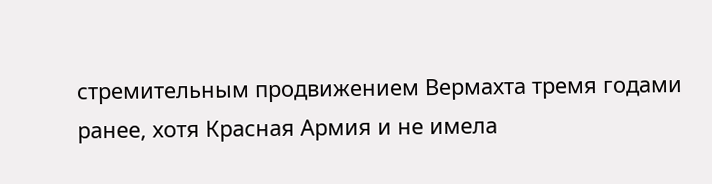стремительным продвижением Вермахта тремя годами ранее, хотя Красная Армия и не имела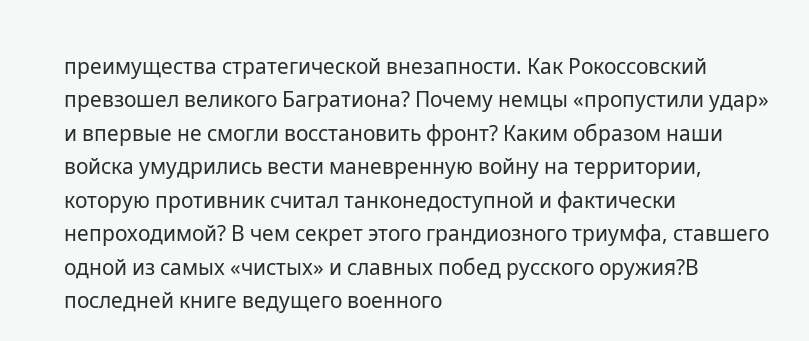преимущества стратегической внезапности. Как Рокоссовский превзошел великого Багратиона? Почему немцы «пропустили удар» и впервые не смогли восстановить фронт? Каким образом наши войска умудрились вести маневренную войну на территории, которую противник считал танконедоступной и фактически непроходимой? В чем секрет этого грандиозного триумфа, ставшего одной из самых «чистых» и славных побед русского оружия?В последней книге ведущего военного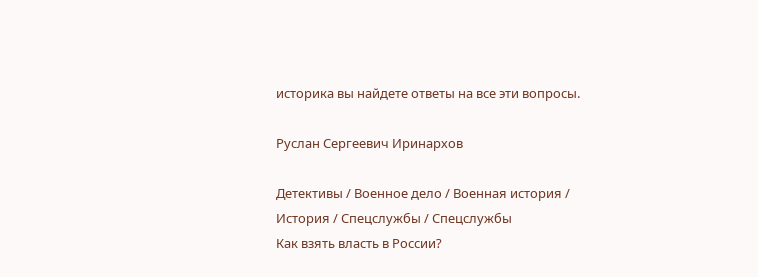историка вы найдете ответы на все эти вопросы.

Руслан Сергеевич Иринархов

Детективы / Военное дело / Военная история / История / Спецслужбы / Cпецслужбы
Как взять власть в России?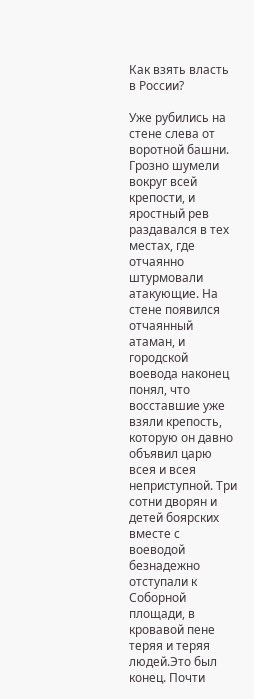Как взять власть в России?

Уже рубились на стене слева от воротной башни. Грозно шумели вокруг всей крепости, и яростный рев раздавался в тех местах, где отчаянно штурмовали атакующие. На стене появился отчаянный атаман, и городской воевода наконец понял, что восставшие уже взяли крепость, которую он давно объявил царю всея и всея неприступной. Три сотни дворян и детей боярских вместе с воеводой безнадежно отступали к Соборной площади, в кровавой пене теряя и теряя людей.Это был конец. Почти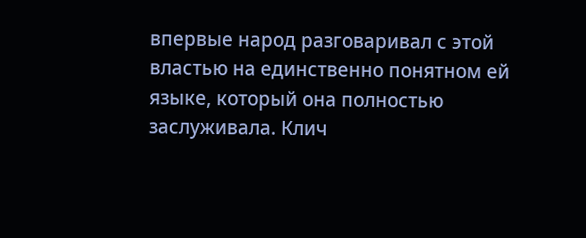впервые народ разговаривал с этой властью на единственно понятном ей языке, который она полностью заслуживала. Клич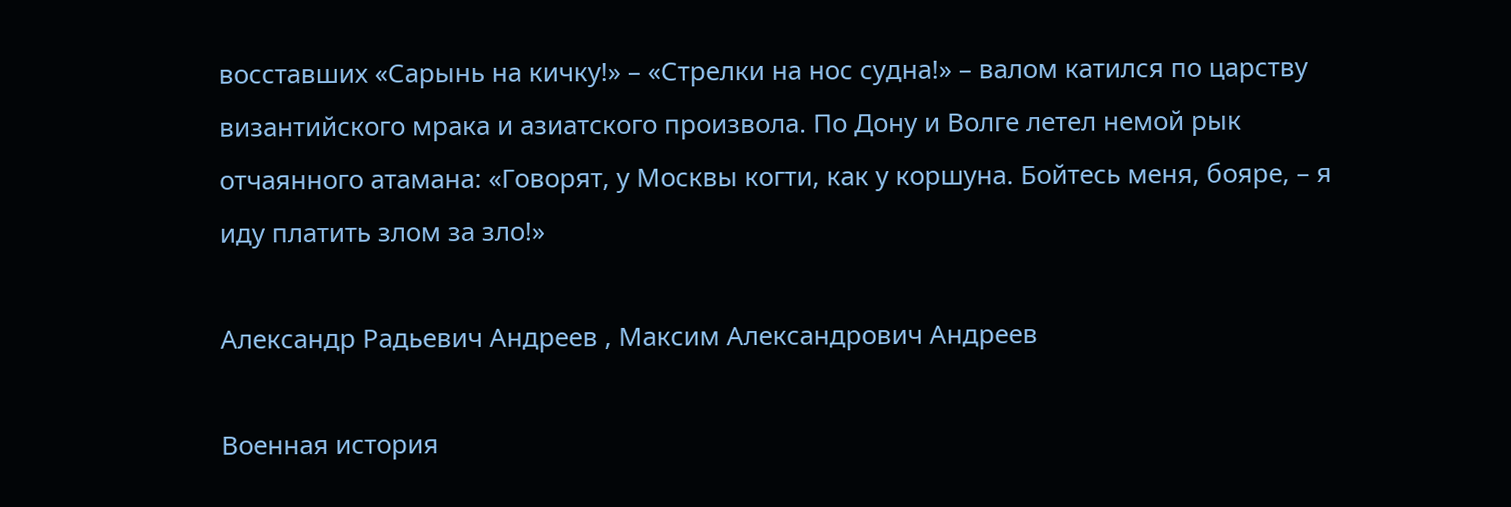восставших «Сарынь на кичку!» – «Стрелки на нос судна!» – валом катился по царству византийского мрака и азиатского произвола. По Дону и Волге летел немой рык отчаянного атамана: «Говорят, у Москвы когти, как у коршуна. Бойтесь меня, бояре, – я иду платить злом за зло!»

Александр Радьевич Андреев , Максим Александрович Андреев

Военная история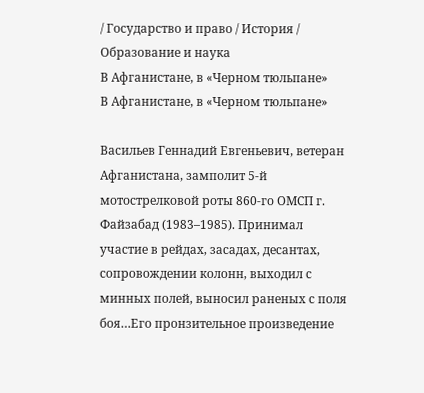/ Государство и право / История / Образование и наука
В Афганистане, в «Черном тюльпане»
В Афганистане, в «Черном тюльпане»

Васильев Геннадий Евгеньевич, ветеран Афганистана, замполит 5-й мотострелковой роты 860-го ОМСП г. Файзабад (1983–1985). Принимал участие в рейдах, засадах, десантах, сопровождении колонн, выходил с минных полей, выносил раненых с поля боя…Его пронзительное произведение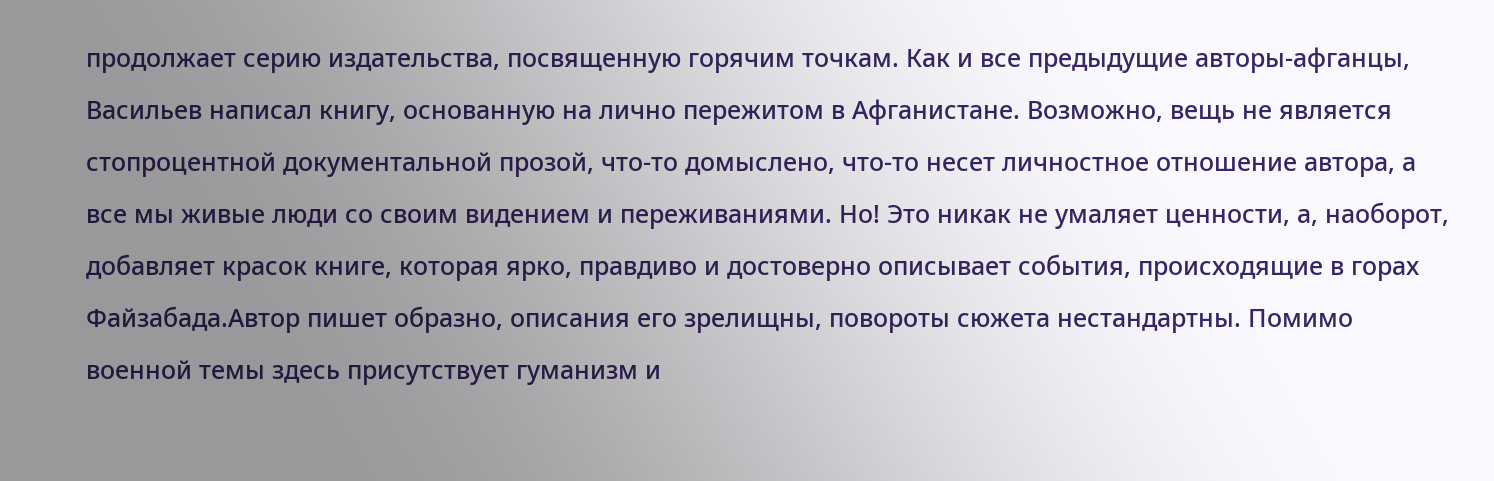продолжает серию издательства, посвященную горячим точкам. Как и все предыдущие авторы-афганцы, Васильев написал книгу, основанную на лично пережитом в Афганистане. Возможно, вещь не является стопроцентной документальной прозой, что-то домыслено, что-то несет личностное отношение автора, а все мы живые люди со своим видением и переживаниями. Но! Это никак не умаляет ценности, а, наоборот, добавляет красок книге, которая ярко, правдиво и достоверно описывает события, происходящие в горах Файзабада.Автор пишет образно, описания его зрелищны, повороты сюжета нестандартны. Помимо военной темы здесь присутствует гуманизм и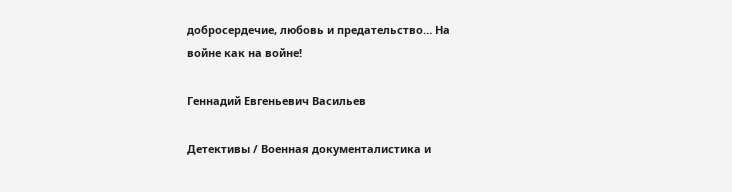добросердечие, любовь и предательство… На войне как на войне!

Геннадий Евгеньевич Васильев

Детективы / Военная документалистика и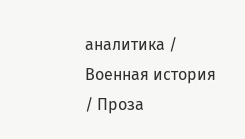аналитика / Военная история / Проза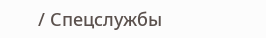/ Спецслужбы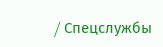/ Cпецслужбы